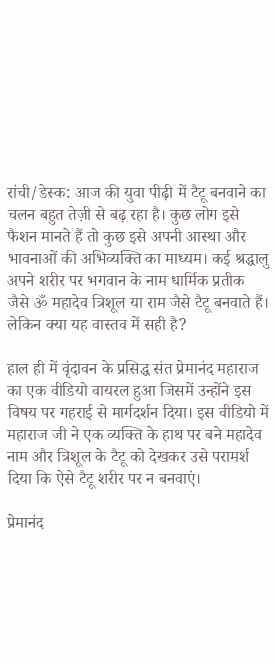रांची/डेस्क: आज की युवा पीढ़ी में टैटू बनवाने का चलन बहुत तेज़ी से बढ़ रहा है। कुछ लोग इसे फैशन मानते हैं तो कुछ इसे अपनी आस्था और भावनाओं की अभिव्यक्ति का माध्यम। कई श्रद्धालु अपने शरीर पर भगवान के नाम धार्मिक प्रतीक जैसे ॐ महादेव त्रिशूल या राम जैसे टैटू बनवाते हैं। लेकिन क्या यह वास्तव में सही है?

हाल ही में वृंदावन के प्रसिद्ध संत प्रेमानंद महाराज  का एक वीडियो वायरल हुआ जिसमें उन्होंने इस विषय पर गहराई से मार्गदर्शन दिया। इस वीडियो में महाराज जी ने एक व्यक्ति के हाथ पर बने महादेव नाम और त्रिशूल के टैटू को देखकर उसे परामर्श दिया कि ऐसे टैटू शरीर पर न बनवाएं।

प्रेमानंद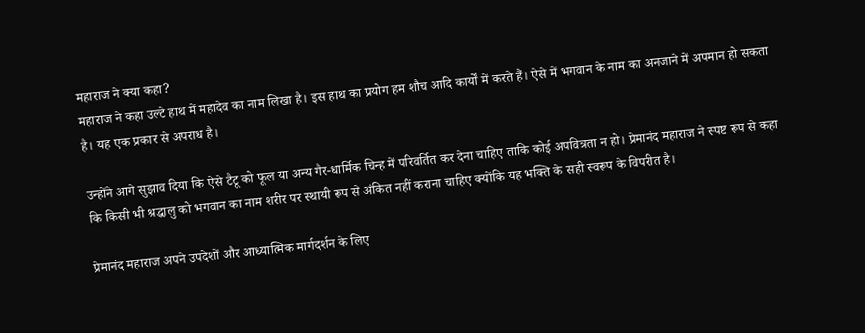महाराज ने क्या कहा?
महाराज ने कहा उल्टे हाथ में महादेव का नाम लिखा है। इस हाथ का प्रयोग हम शौच आदि कार्यों में करते हैं। ऐसे में भगवान के नाम का अनजाने में अपमान हो सकता है। यह एक प्रकार से अपराध है।

उन्होंने आगे सुझाव दिया कि ऐसे टैटू को फूल या अन्य गैर-धार्मिक चिन्ह में परिवर्तित कर देना चाहिए ताकि कोई अपवित्रता न हो। प्रेमानंद महाराज ने स्पष्ट रूप से कहा कि किसी भी श्रद्धालु को भगवान का नाम शरीर पर स्थायी रूप से अंकित नहीं कराना चाहिए क्योंकि यह भक्ति के सही स्वरूप के विपरीत है।

प्रेमानंद महाराज अपने उपदेशों और आध्यात्मिक मार्गदर्शन के लिए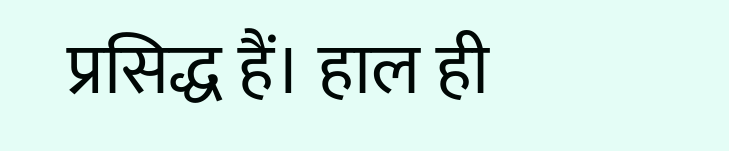प्रसिद्ध हैं। हाल ही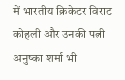में भारतीय क्रिकेटर विराट कोहली और उनकी पत्नी अनुष्का शर्मा भी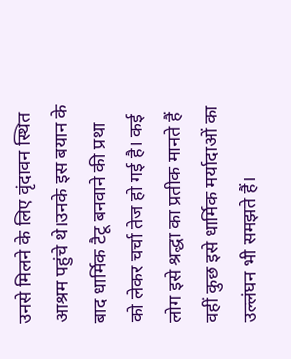उनसे मिलने के लिए वृंदावन स्थित आश्रम पहुंचे थे।उनके इस बयान के बाद धार्मिक टैटू बनवाने की प्रथा को लेकर चर्चा तेज हो गई है। कई लोग इसे श्रद्धा का प्रतीक मानते हैं वहीं कुछ इसे धार्मिक मर्यादाओं का उल्लंघन भी समझते हैं।